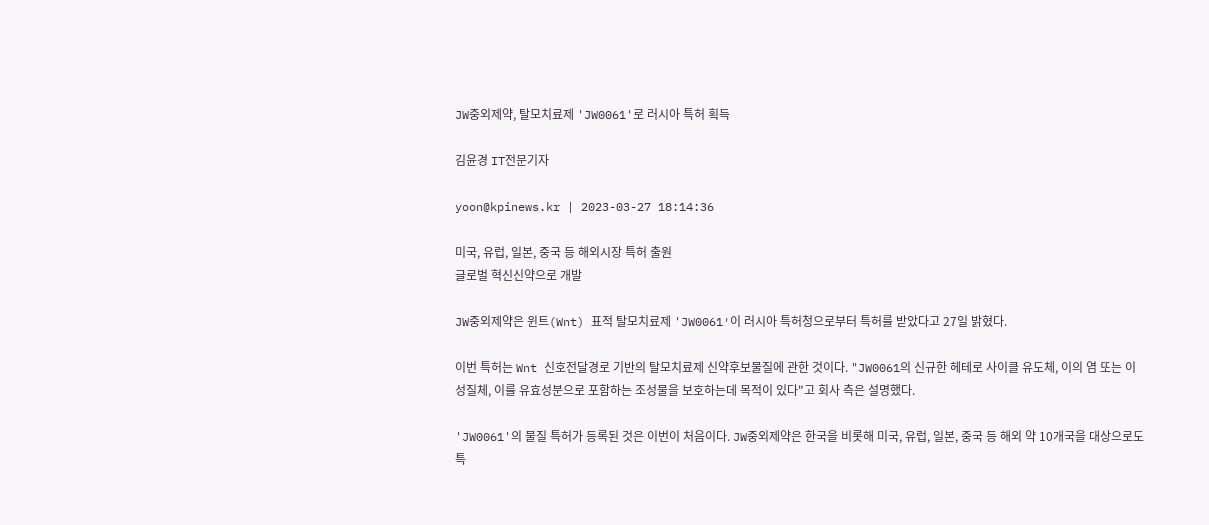JW중외제약, 탈모치료제 'JW0061'로 러시아 특허 획득

김윤경 IT전문기자

yoon@kpinews.kr | 2023-03-27 18:14:36

미국, 유럽, 일본, 중국 등 해외시장 특허 출원
글로벌 혁신신약으로 개발

JW중외제약은 윈트(Wnt) 표적 탈모치료제 'JW0061′이 러시아 특허청으로부터 특허를 받았다고 27일 밝혔다.

이번 특허는 Wnt 신호전달경로 기반의 탈모치료제 신약후보물질에 관한 것이다. "JW0061의 신규한 헤테로 사이클 유도체, 이의 염 또는 이성질체, 이를 유효성분으로 포함하는 조성물을 보호하는데 목적이 있다"고 회사 측은 설명했다.

'JW0061'의 물질 특허가 등록된 것은 이번이 처음이다. JW중외제약은 한국을 비롯해 미국, 유럽, 일본, 중국 등 해외 약 10개국을 대상으로도 특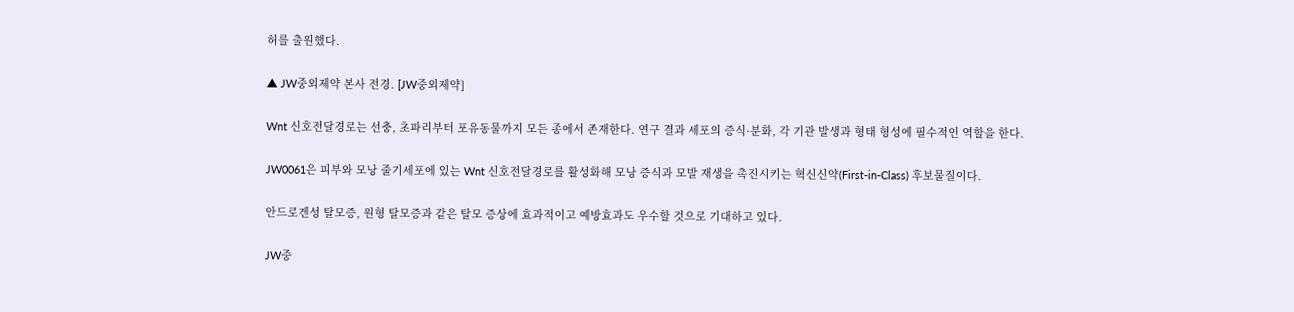허를 출원했다.

▲ JW중외제약 본사 전경. [JW중외제약]

Wnt 신호전달경로는 선충, 초파리부터 포유동물까지 모든 종에서 존재한다. 연구 결과 세포의 증식·분화, 각 기관 발생과 형태 형성에 필수적인 역할을 한다.

JW0061은 피부와 모낭 줄기세포에 있는 Wnt 신호전달경로를 활성화해 모낭 증식과 모발 재생을 촉진시키는 혁신신약(First-in-Class) 후보물질이다.

안드로겐성 탈모증, 원형 탈모증과 같은 탈모 증상에 효과적이고 예방효과도 우수할 것으로 기대하고 있다.

JW중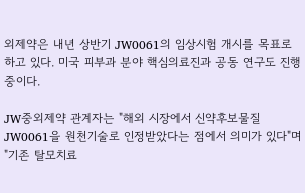외제약은 내년 상반기 JW0061의 임상시험 개시를 목표로 하고 있다. 미국 피부과 분야 핵심의료진과 공동 연구도 진행 중이다.

JW중외제약 관계자는 "해외 시장에서 신약후보물질 JW0061을 원천기술로 인정받았다는 점에서 의미가 있다"며 "기존 탈모치료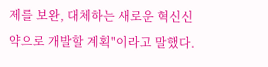제를 보완, 대체하는 새로운 혁신신약으로 개발할 계획"이라고 말했다.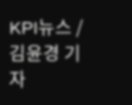KPI뉴스 / 김윤경 기자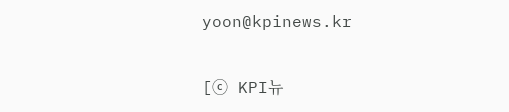yoon@kpinews.kr

[ⓒ KPI뉴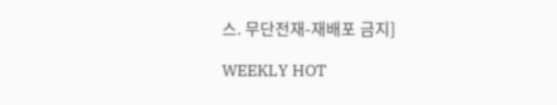스. 무단전재-재배포 금지]

WEEKLY HOT